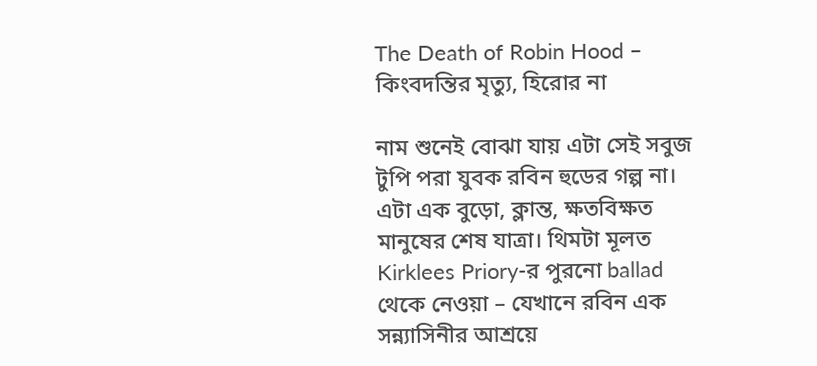The Death of Robin Hood – কিংবদন্তির মৃত্যু, হিরোর না

নাম শুনেই বোঝা যায় এটা সেই সবুজ টুপি পরা যুবক রবিন হুডের গল্প না। এটা এক বুড়ো, ক্লান্ত, ক্ষতবিক্ষত মানুষের শেষ যাত্রা। থিমটা মূলত Kirklees Priory-র পুরনো ballad থেকে নেওয়া – যেখানে রবিন এক সন্ন্যাসিনীর আশ্রয়ে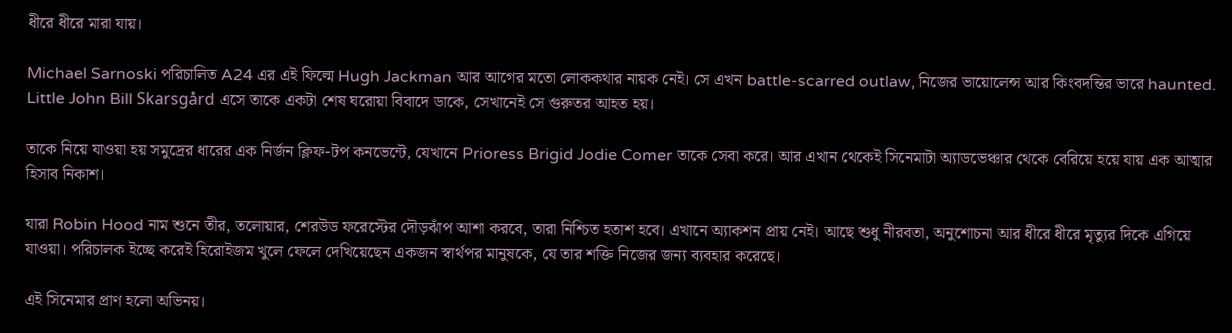ধীরে ধীরে মারা যায়।

Michael Sarnoski পরিচালিত A24 এর এই ফিল্মে Hugh Jackman আর আগের মতো লোককথার নায়ক নেই। সে এখন battle-scarred outlaw, নিজের ভায়োলেন্স আর কিংবদন্তির ভারে haunted. Little John Bill Skarsgård এসে তাকে একটা শেষ ঘরোয়া বিবাদে ডাকে, সেখানেই সে গুরুতর আহত হয়।

তাকে নিয়ে যাওয়া হয় সমুদ্রের ধারের এক নির্জন ক্লিফ-টপ কনভেন্টে, যেখানে Prioress Brigid Jodie Comer তাকে সেবা করে। আর এখান থেকেই সিনেমাটা অ্যাডভেঞ্চার থেকে বেরিয়ে হয়ে যায় এক আত্মার হিসাব নিকাশ।

যারা Robin Hood নাম শুনে তীর, তলোয়ার, শেরউড ফরেস্টের দৌড়ঝাঁপ আশা করবে, তারা নিশ্চিত হতাশ হবে। এখানে অ্যাকশন প্রায় নেই। আছে শুধু নীরবতা, অনুশোচনা আর ধীরে ধীরে মৃত্যুর দিকে এগিয়ে যাওয়া। পরিচালক ইচ্ছে করেই হিরোইজম খুলে ফেলে দেখিয়েছেন একজন স্বার্থপর মানুষকে, যে তার শক্তি নিজের জন্য ব্যবহার করেছে।

এই সিনেমার প্রাণ হলো অভিনয়।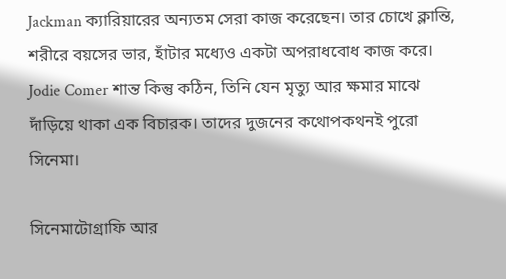Jackman ক্যারিয়ারের অন্যতম সেরা কাজ করেছেন। তার চোখে ক্লান্তি, শরীরে বয়সের ভার, হাঁটার মধ্যেও একটা অপরাধবোধ কাজ করে। Jodie Comer শান্ত কিন্তু কঠিন, তিনি যেন মৃত্যু আর ক্ষমার মাঝে দাঁড়িয়ে থাকা এক বিচারক। তাদের দুজনের কথোপকথনই পুরো সিনেমা।

সিনেমাটোগ্রাফি আর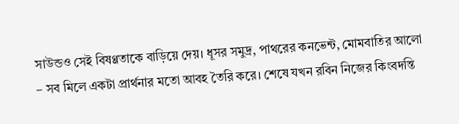সাউন্ডও সেই বিষণ্ণতাকে বাড়িয়ে দেয়। ধূসর সমুদ্র, পাথরের কনভেন্ট, মোমবাতির আলো – সব মিলে একটা প্রার্থনার মতো আবহ তৈরি করে। শেষে যখন রবিন নিজের কিংবদন্তি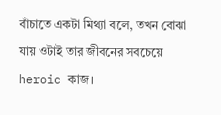বাঁচাতে একটা মিথ্যা বলে, তখন বোঝা যায় ওটাই তার জীবনের সবচেয়ে heroic কাজ।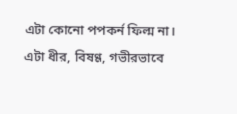এটা কোনো পপকর্ন ফিল্ম না। এটা ধীর, বিষণ্ণ, গভীরভাবে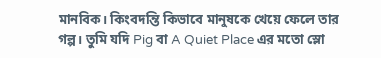মানবিক। কিংবদন্তি কিভাবে মানুষকে খেয়ে ফেলে তার গল্প। তুমি যদি Pig বা A Quiet Place এর মতো স্লো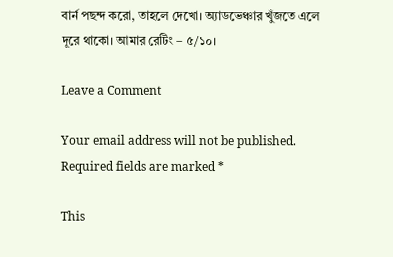বার্ন পছন্দ করো, তাহলে দেখো। অ্যাডভেঞ্চার খুঁজতে এলে দূরে থাকো। আমার রেটিং – ৫/১০।

Leave a Comment

Your email address will not be published. Required fields are marked *

This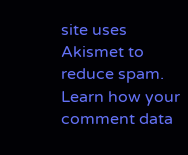site uses Akismet to reduce spam. Learn how your comment data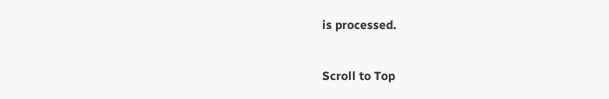is processed.

Scroll to Top